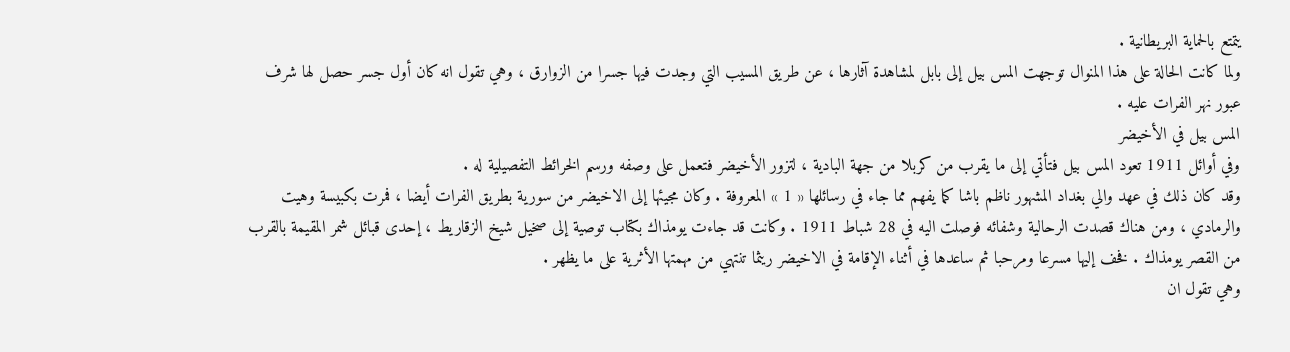يتمتع بالحماية البريطانية .
ولما كانت الحالة على هذا المنوال توجهت المس بيل إلى بابل لمشاهدة آثارها ، عن طريق المسيب التي وجدت فيها جسرا من الزوارق ، وهي تقول انه كان أول جسر حصل لها شرف عبور نهر الفرات عليه .
المس بيل في الأخيضر
وفي أوائل 1911 تعود المس بيل فتأتي إلى ما يقرب من كربلا من جهة البادية ، لتزور الأخيضر فتعمل على وصفه ورسم الخرائط التفصيلية له .
وقد كان ذلك في عهد والي بغداد المشهور ناظم باشا كما يفهم مما جاء في رسائلها « 1 » المعروفة . وكان مجيئها إلى الاخيضر من سورية بطريق الفرات أيضا ، فمرت بكبيسة وهيت والرمادي ، ومن هناك قصدت الرحالية وشفائه فوصلت اليه في 28 شباط 1911 . وكانت قد جاءت يومذاك بكتاب توصية إلى صخيل شيخ الزقاريط ، إحدى قبائل شمر المقيمة بالقرب من القصر يومذاك . فخف إليها مسرعا ومرحبا ثم ساعدها في أثناء الإقامة في الاخيضر ريثما تنتهي من مهمتها الأثرية على ما يظهر .
وهي تقول ان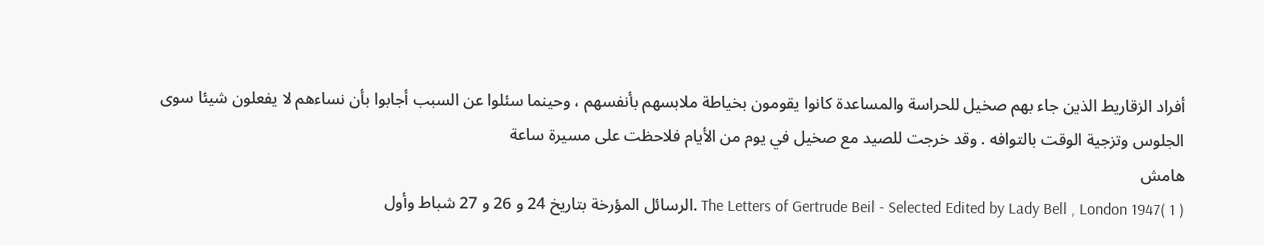أفراد الزقاريط الذين جاء بهم صخيل للحراسة والمساعدة كانوا يقومون بخياطة ملابسهم بأنفسهم ، وحينما سئلوا عن السبب أجابوا بأن نساءهم لا يفعلون شيئا سوى الجلوس وتزجية الوقت بالتوافه . وقد خرجت للصيد مع صخيل في يوم من الأيام فلاحظت على مسيرة ساعة
هامش
( 1 )The Letters of Gertrude Beil - Selected Edited by Lady Bell , London 1947 .الرسائل المؤرخة بتاريخ 24 و 26 و 27 شباط وأول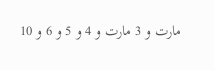مارت و 3 مارت و 4 و 5 و 6 و 10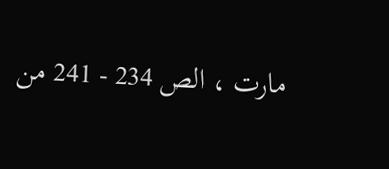مارت ، الص 234 - 241 من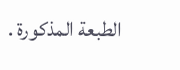الطبعة المذكورة .